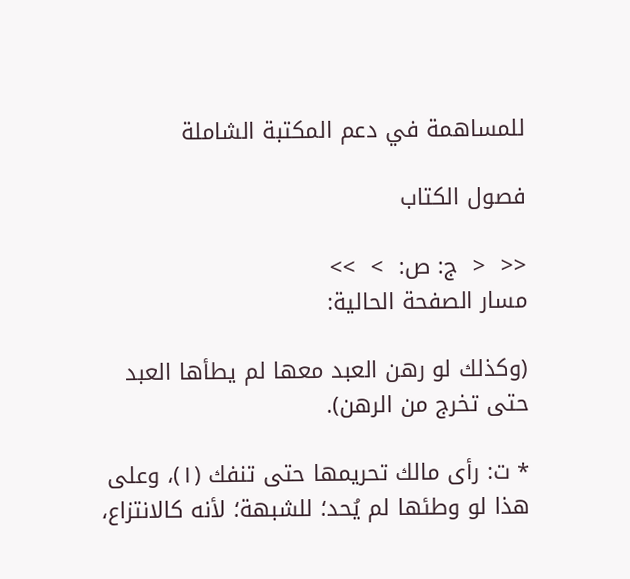للمساهمة في دعم المكتبة الشاملة

فصول الكتاب

<<  <  ج: ص:  >  >>
مسار الصفحة الحالية:

(وكذلك لو رهن العبد معها لم يطأها العبد حتى تخرج من الرهن).

* ت: رأى مالك تحريمها حتى تنفك (١)، وعلى هذا لو وطئها لم يُحد؛ للشبهة؛ لأنه كالانتزاع،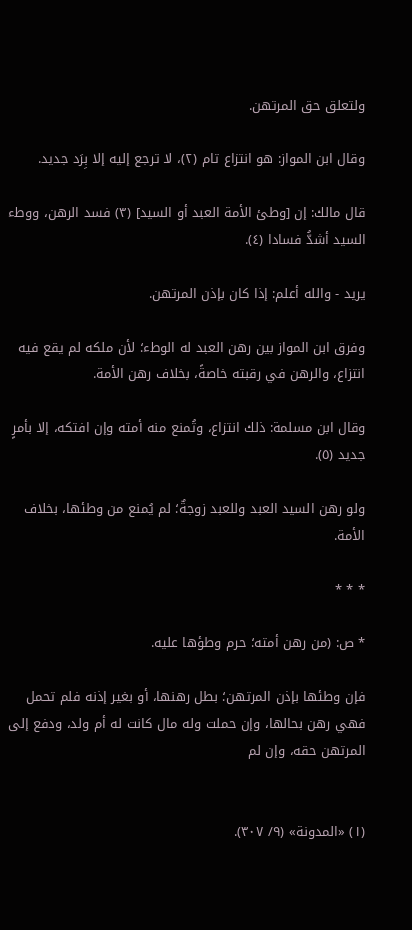ولتعلق حق المرتهن.

وقال ابن المواز: هو انتزاع تام (٢)، لا ترجع إليه إلا بِرَد جديد.

قال مالك: إن [وطئ الأمة العبد أو السيد] (٣) فسد الرهن، ووطء السيد أشدُّ فسادا (٤).

يريد - والله أعلم: إذا كان بإذن المرتهن.

وفرق ابن المواز بين رهن العبد له الوطء؛ لأن ملكه لم يقع فيه انتزاع، والرهن في رقبته خاصةً، بخلاف رهن الأمة.

وقال ابن مسلمة: ذلك انتزاع، وتُمنع منه أمته وإن افتكه، إلا بأمرٍ جديد (٥).

ولو رهن السيد العبد وللعبد زوجةٌ؛ لم يُمنع من وطئها، بخلاف الأمة.

* * *

* ص: (من رهن أمته؛ حرم وطؤها عليه.

فإن وطئها بإذن المرتهن؛ بطل رهنها، أو بغير إذنه فلم تحمل فهي رهن بحالها، وإن حملت وله مال كانت له أم ولد، ودفع إلى المرتهن حقه، وإن لم


(١) «المدونة» (٩/ ٣٠٧).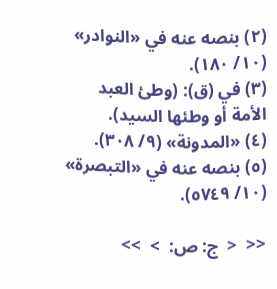(٢) بنصه عنه في «النوادر» (١٠/ ١٨٠).
(٣) في (ق): (وطئ العبد الأمة أو وطئها السيد).
(٤) «المدونة» (٩/ ٣٠٨).
(٥) بنصه عنه في «التبصرة» (١٠/ ٥٧٤٩).

<<  <  ج: ص:  >  >>